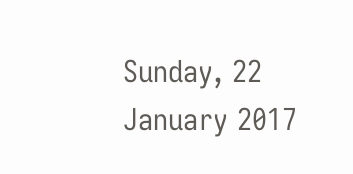Sunday, 22 January 2017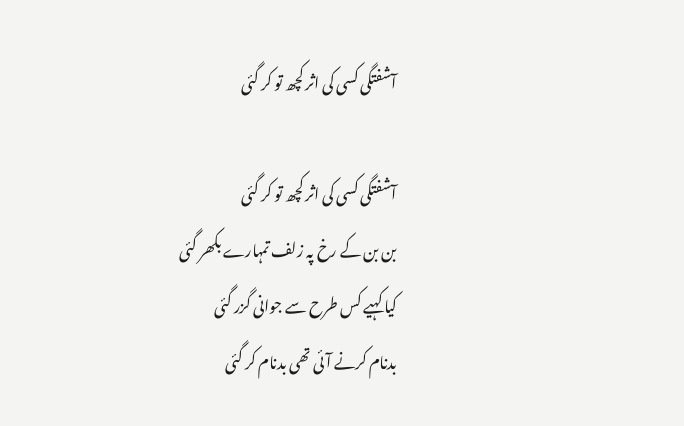آشفتگی کسی کی اثر کچھ تو کر گئی

آشفتگی کسی کی اثر کچھ تو کر گئی
بن بن کے رخ پہ زلف تمہارے بکھر گئی
کیا کہیے کس طرح سے جوانی گزر گئی
بدنام کرنے آئی تھی بدنام کر گئی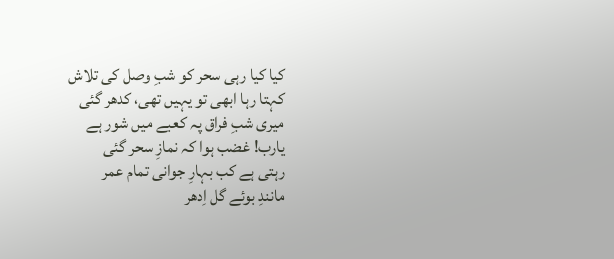کیا کیا رہی سحر کو شبِ وصل کی تلاش
کہتا رہا ابھی تو یہیں تھی، کدھر گئی
میری شبِ فراق پہ کعبے میں شور ہے
یارب! غضب ہوا کہ نمازِ سحر گئی
رہتی ہے کب بہارِ جوانی تمام عمر
مانندِ بوئے گل اِدھر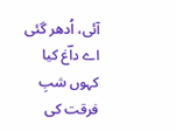آئی، اُدھر گئی
اے داؔغ کیا کہوں شبِ فرقت کی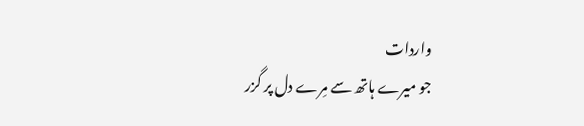واردات
جو میرے ہاتھ سے مِرے دل پر گزر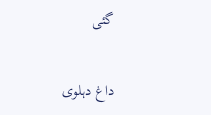گئی

داغ دہلوی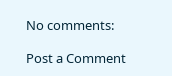No comments:

Post a Comment